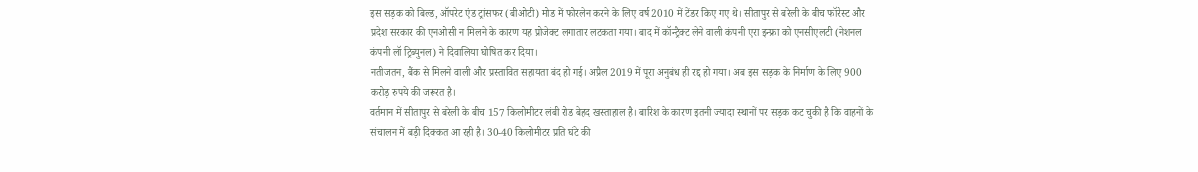इस सड़क को बिल्ड, ऑपरेट एंड ट्रांसफर (बीओटी) मोड में फोरलेन करने के लिए वर्ष 2010 में टेंडर किए गए थे। सीतापुर से बरेली के बीच फॉरेस्ट और प्रदेश सरकार की एनओसी न मिलने के कारण यह प्रोजेक्ट लगातार लटकता गया। बाद में कॉन्ट्रैक्ट लेने वाली कंपनी एरा इन्फ्रा को एनसीएलटी (नेशनल कंपनी लॉ ट्रिब्युनल) ने दिवालिया घोषित कर दिया।
नतीजतन, बैंक से मिलने वाली और प्रस्तावित सहायता बंद हो गई। अप्रैल 2019 में पूरा अनुबंध ही रद्द हो गया। अब इस सड़क के निर्माण के लिए 900 करोड़ रुपये की जरूरत है।
वर्तमान में सीतापुर से बरेली के बीच 157 किलोमीटर लंबी रोड बेहद खस्ताहाल है। बारिश के कारण इतनी ज्यादा स्थानों पर सड़क कट चुकी है कि वाहनों के संचालन में बड़ी दिक्कत आ रही है। 30-40 किलोमीटर प्रति घंटे की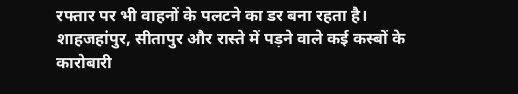रफ्तार पर भी वाहनों के पलटने का डर बना रहता है।
शाहजहांपुर, सीतापुर और रास्ते में पड़ने वाले कई कस्बों के कारोबारी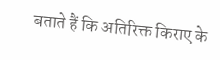बताते हैं कि अतिरिक्त किराए के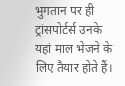भुगतान पर ही ट्रांसपोर्टर्स उनके यहां माल भेजने के लिए तैयार होते हैं।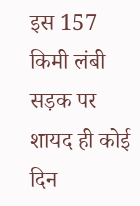इस 157 किमी लंबी सड़क पर शायद ही कोई दिन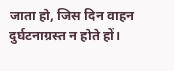जाता हो, जिस दिन वाहन दुर्घटनाग्रस्त न होते हों।